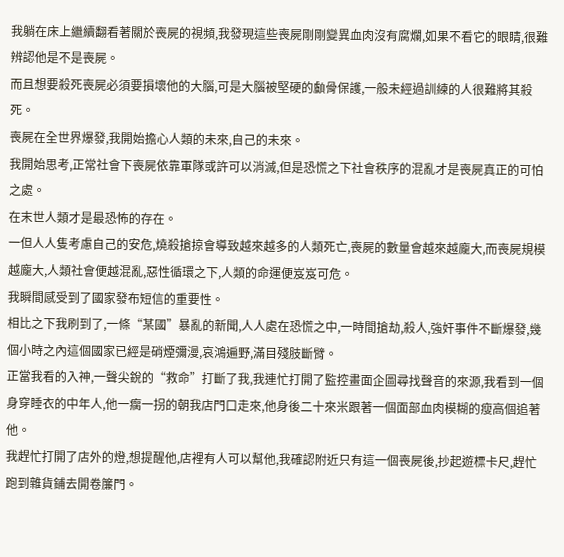我躺在床上繼續翻看著關於喪屍的視頻,我發現這些喪屍剛剛變異血肉沒有腐爛,如果不看它的眼睛,很難辨認他是不是喪屍。
而且想要殺死喪屍必須要損壞他的大腦,可是大腦被堅硬的顱骨保護,一般未經過訓練的人很難將其殺死。
喪屍在全世界爆發,我開始擔心人類的未來,自己的未來。
我開始思考,正常社會下喪屍依靠軍隊或許可以消滅,但是恐慌之下社會秩序的混亂才是喪屍真正的可怕之處。
在末世人類才是最恐怖的存在。
一但人人隻考慮自己的安危,燒殺搶掠會導致越來越多的人類死亡,喪屍的數量會越來越龐大,而喪屍規模越龐大,人類社會便越混亂,惡性循環之下,人類的命運便岌岌可危。
我瞬間感受到了國家發布短信的重要性。
相比之下我刷到了,一條“某國”暴亂的新聞,人人處在恐慌之中,一時間搶劫,殺人,強奸事件不斷爆發,幾個小時之內這個國家已經是硝煙彌漫,哀鴻遍野,滿目殘肢斷臂。
正當我看的入神,一聲尖銳的“救命”打斷了我,我連忙打開了監控畫面企圖尋找聲音的來源,我看到一個身穿睡衣的中年人,他一瘸一拐的朝我店門口走來,他身後二十來米跟著一個面部血肉模糊的瘦高個追著他。
我趕忙打開了店外的燈,想提醒他,店裡有人可以幫他,我確認附近只有這一個喪屍後,抄起遊標卡尺,趕忙跑到雜貨鋪去開卷簾門。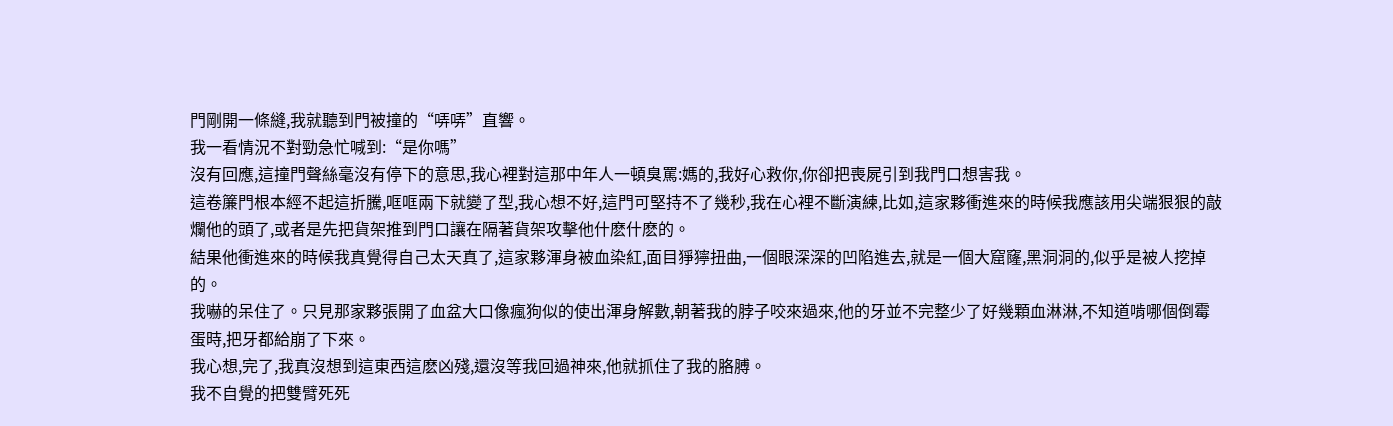門剛開一條縫,我就聽到門被撞的“哢哢”直響。
我一看情況不對勁急忙喊到:“是你嗎”
沒有回應,這撞門聲絲毫沒有停下的意思,我心裡對這那中年人一頓臭罵:媽的,我好心救你,你卻把喪屍引到我門口想害我。
這卷簾門根本經不起這折騰,哐哐兩下就變了型,我心想不好,這門可堅持不了幾秒,我在心裡不斷演練,比如,這家夥衝進來的時候我應該用尖端狠狠的敲爛他的頭了,或者是先把貨架推到門口讓在隔著貨架攻擊他什麽什麽的。
結果他衝進來的時候我真覺得自己太天真了,這家夥渾身被血染紅,面目猙獰扭曲,一個眼深深的凹陷進去,就是一個大窟窿,黑洞洞的,似乎是被人挖掉的。
我嚇的呆住了。只見那家夥張開了血盆大口像瘋狗似的使出渾身解數,朝著我的脖子咬來過來,他的牙並不完整少了好幾顆血淋淋,不知道啃哪個倒霉蛋時,把牙都給崩了下來。
我心想,完了,我真沒想到這東西這麽凶殘,還沒等我回過神來,他就抓住了我的胳膊。
我不自覺的把雙臂死死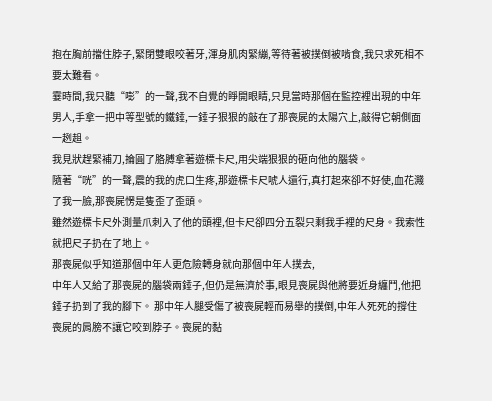抱在胸前擋住脖子,緊閉雙眼咬著牙,渾身肌肉緊繃,等待著被撲倒被啃食,我只求死相不要太難看。
霎時間,我只聽“嘭”的一聲,我不自覺的睜開眼睛,只見當時那個在監控裡出現的中年男人,手拿一把中等型號的鐵錘,一錘子狠狠的敲在了那喪屍的太陽穴上,敲得它朝側面一趔趄。
我見狀趕緊補刀,掄圓了胳膊拿著遊標卡尺,用尖端狠狠的砸向他的腦袋。
隨著“咣”的一聲,震的我的虎口生疼,那遊標卡尺唬人還行,真打起來卻不好使,血花濺了我一臉,那喪屍愣是隻歪了歪頭。
雖然遊標卡尺外測量爪刺入了他的頭裡,但卡尺卻四分五裂只剩我手裡的尺身。我索性就把尺子扔在了地上。
那喪屍似乎知道那個中年人更危險轉身就向那個中年人撲去,
中年人又給了那喪屍的腦袋兩錘子,但仍是無濟於事,眼見喪屍與他將要近身纏鬥,他把錘子扔到了我的腳下。 那中年人腿受傷了被喪屍輕而易舉的撲倒,中年人死死的撐住喪屍的肩膀不讓它咬到脖子。喪屍的黏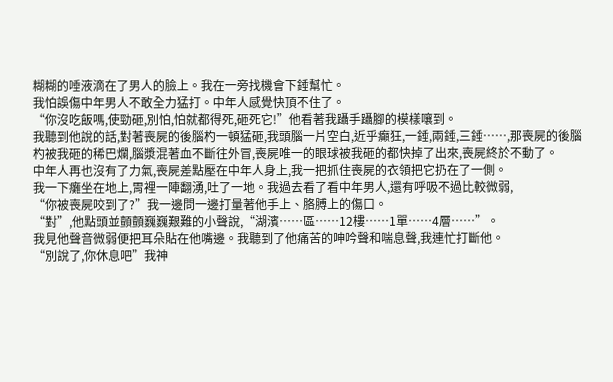糊糊的唾液滴在了男人的臉上。我在一旁找機會下錘幫忙。
我怕誤傷中年男人不敢全力猛打。中年人感覺快頂不住了。
“你沒吃飯嗎,使勁砸,別怕,怕就都得死,砸死它!”他看著我躡手躡腳的模樣嚷到。
我聽到他說的話,對著喪屍的後腦杓一頓猛砸,我頭腦一片空白,近乎癲狂,一錘,兩錘,三錘……,那喪屍的後腦杓被我砸的稀巴爛,腦漿混著血不斷往外冒,喪屍唯一的眼球被我砸的都快掉了出來,喪屍終於不動了。
中年人再也沒有了力氣,喪屍差點壓在中年人身上,我一把抓住喪屍的衣領把它扔在了一側。
我一下癱坐在地上,胃裡一陣翻湧,吐了一地。我過去看了看中年男人,還有呼吸不過比較微弱,
“你被喪屍咬到了?”我一邊問一邊打量著他手上、胳膊上的傷口。
“對”,他點頭並顫顫巍巍艱難的小聲說,“湖濱……區……12樓……1單……4層……”。
我見他聲音微弱便把耳朵貼在他嘴邊。我聽到了他痛苦的呻吟聲和喘息聲,我連忙打斷他。
“別說了,你休息吧”我神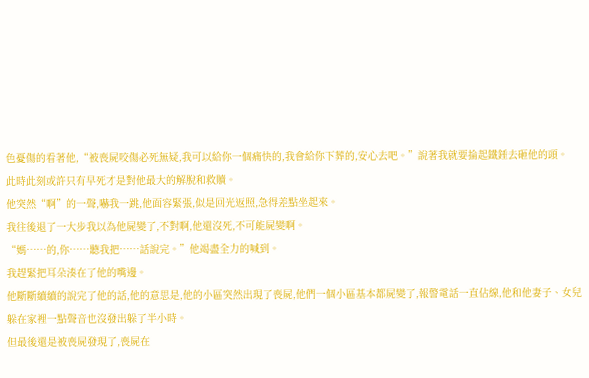色憂傷的看著他,“被喪屍咬傷必死無疑,我可以給你一個痛快的,我會給你下葬的,安心去吧。”說著我就要掄起鐵錘去砸他的頭。
此時此刻或許只有早死才是對他最大的解脫和救贖。
他突然“啊”的一聲,嚇我一跳,他面容緊張,似是回光返照,急得差點坐起來。
我往後退了一大步我以為他屍變了,不對啊,他還沒死,不可能屍變啊。
“媽……的,你……聽我把……話說完。”他竭盡全力的喊到。
我趕緊把耳朵湊在了他的嘴邊。
他斷斷續續的說完了他的話,他的意思是,他的小區突然出現了喪屍,他們一個小區基本都屍變了,報警電話一直佔線,他和他妻子、女兒躲在家裡一點聲音也沒發出躲了半小時。
但最後還是被喪屍發現了,喪屍在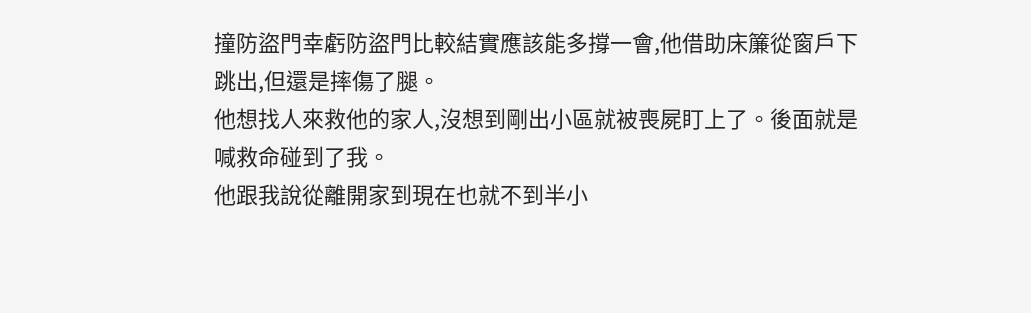撞防盜門幸虧防盜門比較結實應該能多撐一會,他借助床簾從窗戶下跳出,但還是摔傷了腿。
他想找人來救他的家人,沒想到剛出小區就被喪屍盯上了。後面就是喊救命碰到了我。
他跟我說從離開家到現在也就不到半小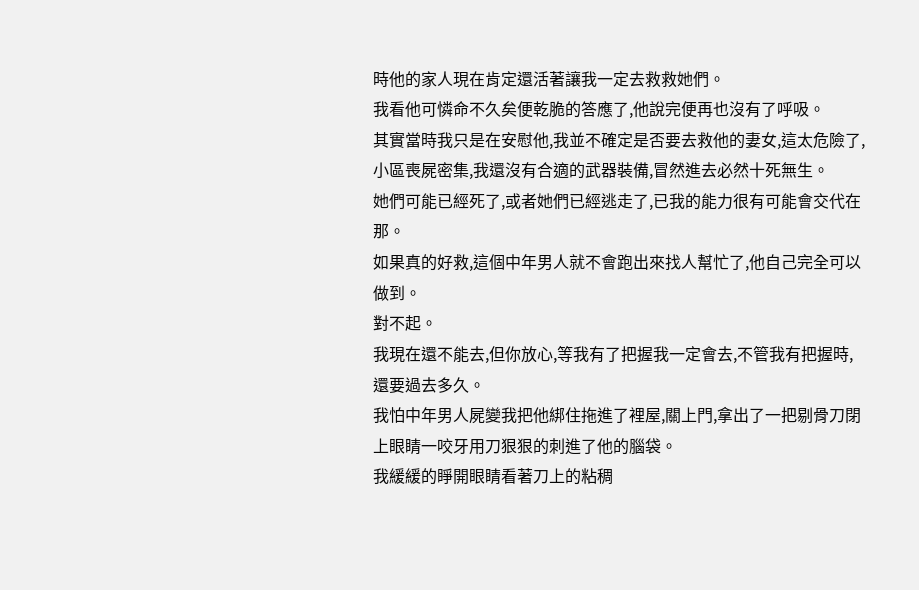時他的家人現在肯定還活著讓我一定去救救她們。
我看他可憐命不久矣便乾脆的答應了,他說完便再也沒有了呼吸。
其實當時我只是在安慰他,我並不確定是否要去救他的妻女,這太危險了,小區喪屍密集,我還沒有合適的武器裝備,冒然進去必然十死無生。
她們可能已經死了,或者她們已經逃走了,已我的能力很有可能會交代在那。
如果真的好救,這個中年男人就不會跑出來找人幫忙了,他自己完全可以做到。
對不起。
我現在還不能去,但你放心,等我有了把握我一定會去,不管我有把握時,還要過去多久。
我怕中年男人屍變我把他綁住拖進了裡屋,關上門,拿出了一把剔骨刀閉上眼睛一咬牙用刀狠狠的刺進了他的腦袋。
我緩緩的睜開眼睛看著刀上的粘稠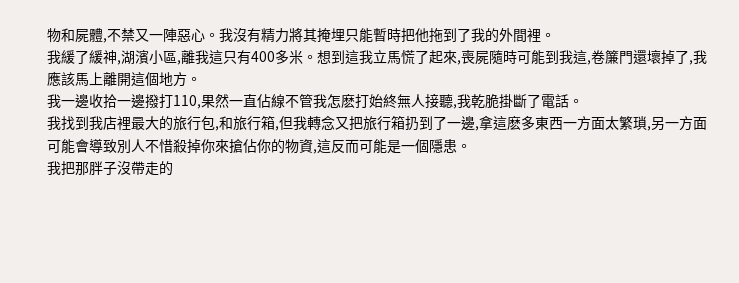物和屍體,不禁又一陣惡心。我沒有精力將其掩埋只能暫時把他拖到了我的外間裡。
我緩了緩神,湖濱小區,離我這只有400多米。想到這我立馬慌了起來,喪屍隨時可能到我這,卷簾門還壞掉了,我應該馬上離開這個地方。
我一邊收拾一邊撥打110,果然一直佔線不管我怎麽打始終無人接聽,我乾脆掛斷了電話。
我找到我店裡最大的旅行包,和旅行箱,但我轉念又把旅行箱扔到了一邊,拿這麽多東西一方面太繁瑣,另一方面可能會導致別人不惜殺掉你來搶佔你的物資,這反而可能是一個隱患。
我把那胖子沒帶走的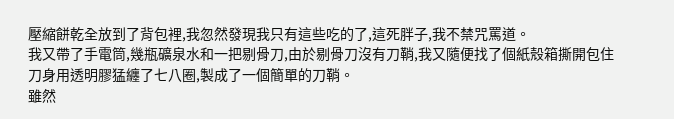壓縮餅乾全放到了背包裡,我忽然發現我只有這些吃的了,這死胖子,我不禁咒罵道。
我又帶了手電筒,幾瓶礦泉水和一把剔骨刀,由於剔骨刀沒有刀鞘,我又隨便找了個紙殼箱撕開包住刀身用透明膠猛纏了七八圈,製成了一個簡單的刀鞘。
雖然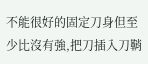不能很好的固定刀身但至少比沒有強,把刀插入刀鞘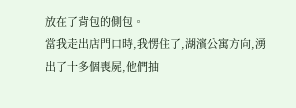放在了背包的側包。
當我走出店門口時,我愣住了,湖濱公寓方向,湧出了十多個喪屍,他們抽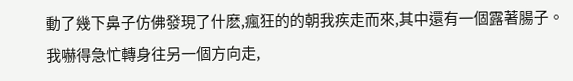動了幾下鼻子仿佛發現了什麽,瘋狂的的朝我疾走而來,其中還有一個露著腸子。
我嚇得急忙轉身往另一個方向走,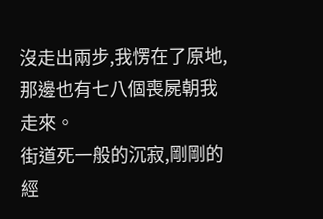沒走出兩步,我愣在了原地,那邊也有七八個喪屍朝我走來。
街道死一般的沉寂,剛剛的經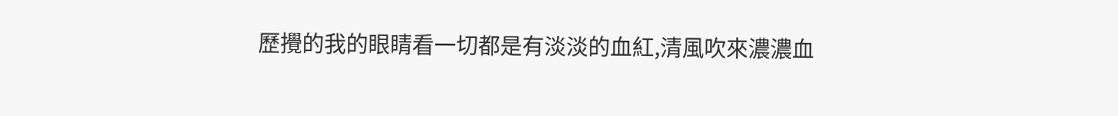歷攪的我的眼睛看一切都是有淡淡的血紅,清風吹來濃濃血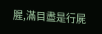腥,滿目盡是行屍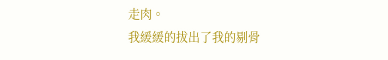走肉。
我緩緩的拔出了我的剔骨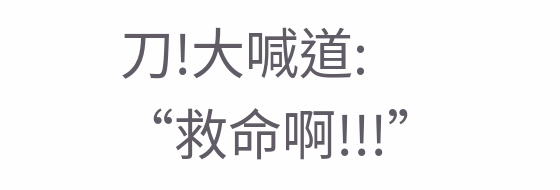刀!大喊道:
“救命啊!!!”